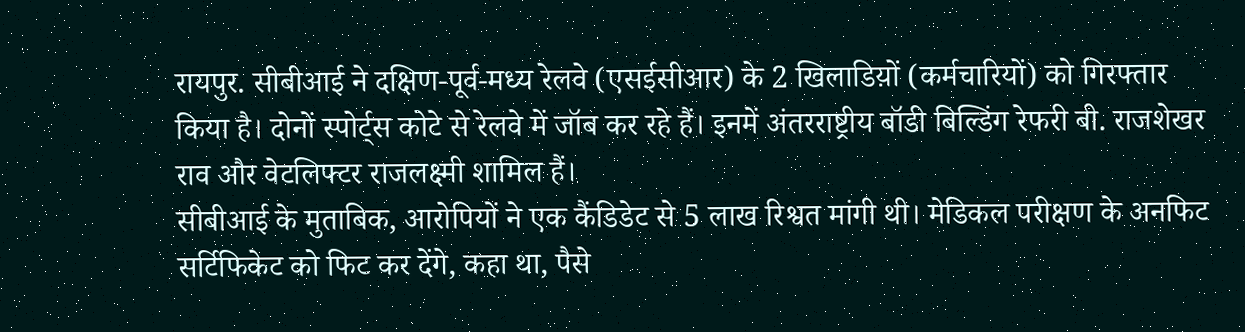रायपुर. सीबीआई ने दक्षिण-पूर्व-मध्य रेलवे (एसईसीआर) के 2 खिलाडिय़ों (कर्मचारियों) को गिरफ्तार किया है। दोनों स्पोर्ट्स कोटे से रेलवे में जॉब कर रहे हैं। इनमें अंतरराष्ट्रीय बॉडी बिल्डिंग रेफरी बी. राजशेखर राव और वेटलिफ्टर राजलक्ष्मी शामिल हैं।
सीबीआई के मुताबिक, आरोपियों ने एक कैंडिडेट से 5 लाख रिश्वत मांगी थी। मेडिकल परीक्षण के अनफिट सर्टिफिकेट को फिट कर देंगे, कहा था, पैसे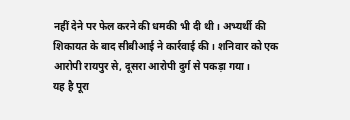नहीं देने पर फेल करने की धमकी भी दी थी। अभ्यर्थी की शिकायत के बाद सीबीआई ने कार्रवाई की। शनिवार को एक आरोपी रायपुर से, दूसरा आरोपी दुर्ग से पकड़ा गया।
यह है पूरा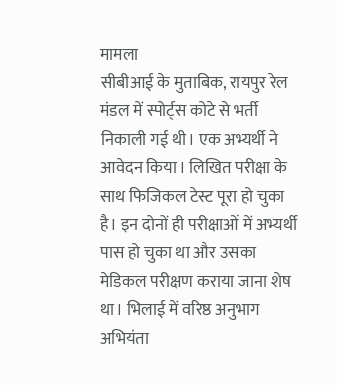मामला
सीबीआई के मुताबिक, रायपुर रेल मंडल में स्पोर्ट्स कोटे से भर्ती निकाली गई थी। एक अभ्यर्थी ने आवेदन किया। लिखित परीक्षा के साथ फिजिकल टेस्ट पूरा हो चुका है। इन दोनों ही परीक्षाओं में अभ्यर्थी पास हो चुका था और उसका मेडिकल परीक्षण कराया जाना शेष था। भिलाई में वरिष्ठ अनुभाग अभियंता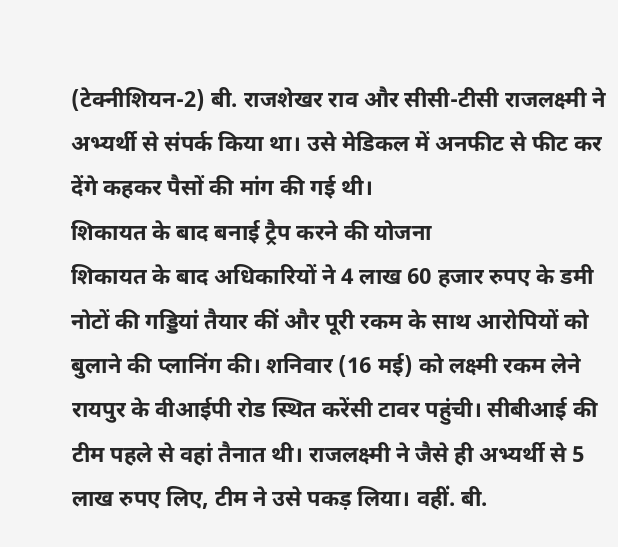(टेक्नीशियन-2) बी. राजशेखर राव और सीसी-टीसी राजलक्ष्मी ने अभ्यर्थी से संपर्क किया था। उसे मेडिकल में अनफीट से फीट कर देंगे कहकर पैसों की मांग की गई थी।
शिकायत के बाद बनाई ट्रैप करने की योजना
शिकायत के बाद अधिकारियों ने 4 लाख 60 हजार रुपए के डमी नोटों की गड्डियां तैयार कीं और पूरी रकम के साथ आरोपियों को बुलाने की प्लानिंग की। शनिवार (16 मई) को लक्ष्मी रकम लेने रायपुर के वीआईपी रोड स्थित करेंसी टावर पहुंची। सीबीआई की टीम पहले से वहां तैनात थी। राजलक्ष्मी ने जैसे ही अभ्यर्थी से 5 लाख रुपए लिए, टीम ने उसे पकड़ लिया। वहीं. बी.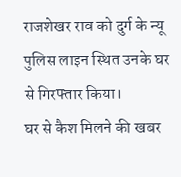राजशेखर राव को दुर्ग के न्यू पुलिस लाइन स्थित उनके घर से गिरफ्तार किया।
घर से कैश मिलने की खबर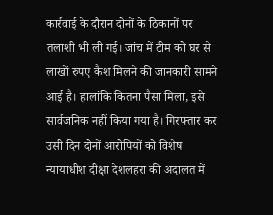कार्रवाई के दौरान दोनों के ठिकानों पर तलाशी भी ली गई। जांच में टीम को घर से लाखों रुपए कैश मिलने की जानकारी सामने आई है। हालांकि कितना पैसा मिला, इसे सार्वजनिक नहीं किया गया है। गिरफ्तार कर उसी दिन दोनों आरोपियों को विशेष न्यायाधीश दीक्षा देशलहरा की अदालत में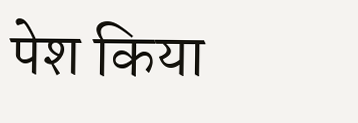पेश किया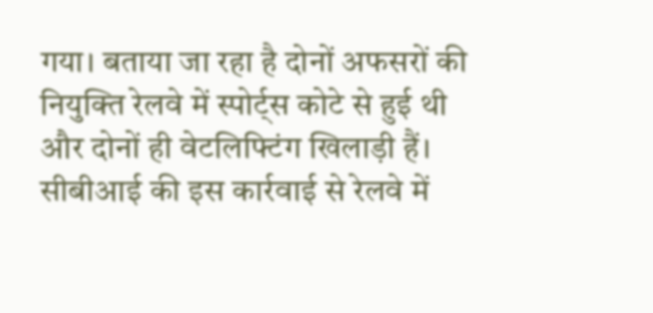गया। बताया जा रहा है दोनों अफसरों की नियुक्ति रेलवे में स्पोर्ट्स कोटे से हुई थी और दोनों ही वेटलिफ्टिंग खिलाड़ी हैं। सीबीआई की इस कार्रवाई से रेलवे में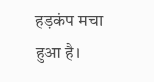हड़कंप मचा हुआ है।